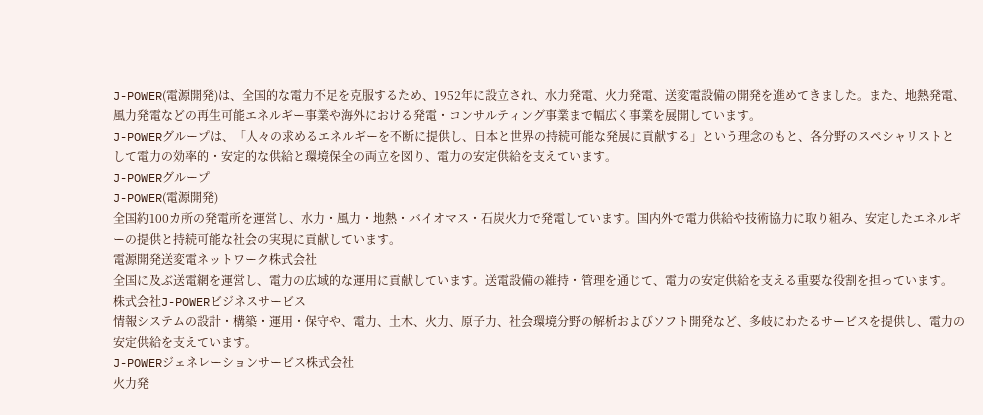J-POWER(電源開発)は、全国的な電力不足を克服するため、1952年に設立され、水力発電、火力発電、送変電設備の開発を進めてきました。また、地熱発電、風力発電などの再生可能エネルギー事業や海外における発電・コンサルティング事業まで幅広く事業を展開しています。
J-POWERグループは、「人々の求めるエネルギーを不断に提供し、日本と世界の持続可能な発展に貢献する」という理念のもと、各分野のスペシャリストとして電力の効率的・安定的な供給と環境保全の両立を図り、電力の安定供給を支えています。
J-POWERグループ
J-POWER(電源開発)
全国約100カ所の発電所を運営し、水力・風力・地熱・バイオマス・石炭火力で発電しています。国内外で電力供給や技術協力に取り組み、安定したエネルギーの提供と持続可能な社会の実現に貢献しています。
電源開発送変電ネットワーク株式会社
全国に及ぶ送電網を運営し、電力の広域的な運用に貢献しています。送電設備の維持・管理を通じて、電力の安定供給を支える重要な役割を担っています。
株式会社J-POWERビジネスサービス
情報システムの設計・構築・運用・保守や、電力、土木、火力、原子力、社会環境分野の解析およびソフト開発など、多岐にわたるサービスを提供し、電力の安定供給を支えています。
J-POWERジェネレーションサービス株式会社
火力発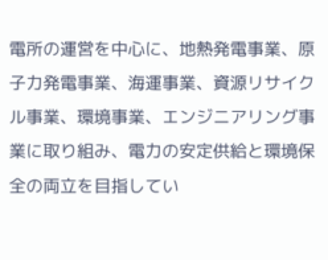電所の運営を中心に、地熱発電事業、原子力発電事業、海運事業、資源リサイクル事業、環境事業、エンジニアリング事業に取り組み、電力の安定供給と環境保全の両立を目指してい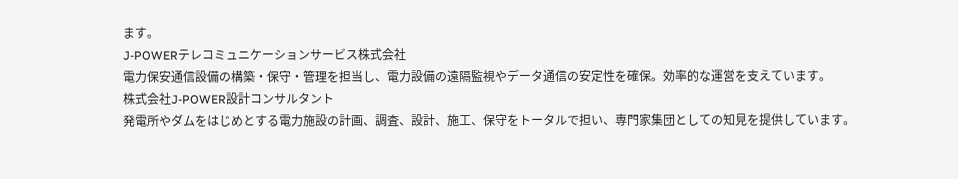ます。
J-POWERテレコミュニケーションサービス株式会社
電力保安通信設備の構築・保守・管理を担当し、電力設備の遠隔監視やデータ通信の安定性を確保。効率的な運営を支えています。
株式会社J-POWER設計コンサルタント
発電所やダムをはじめとする電力施設の計画、調査、設計、施工、保守をトータルで担い、専門家集団としての知見を提供しています。